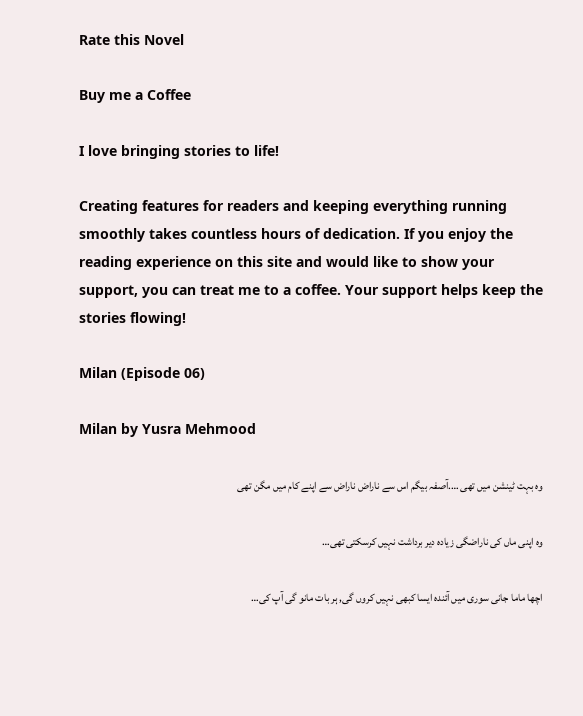Rate this Novel

Buy me a Coffee

I love bringing stories to life!

Creating features for readers and keeping everything running smoothly takes countless hours of dedication. If you enjoy the reading experience on this site and would like to show your support, you can treat me to a coffee. Your support helps keep the stories flowing!

Milan (Episode 06)

Milan by Yusra Mehmood

وہ بہت ٹینشن میں تھی ….آصفہ بیگم اس سے ناراض ناراض سے اپنے کام میں مگن تھی

وہ اپنی ماں کی ناراضگی زیادہ دیر برداشت نہیں کرسکتی تھی…

اچھا ماما جانی سوری میں آئندہ ایسا کبھی نہیں کروں گی, ہر بات مانو گی آپ کی…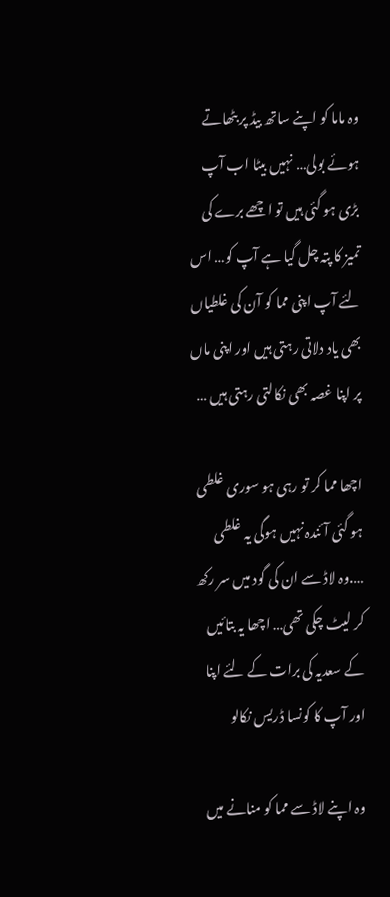وہ ماما کو اپنے ساتھ بیڈ پر بٹھاتے ہوئے بولی… نہیں بیٹا اب آپ بڑی ہو گئی ہیں تو اچھے برے کی تمیز کا پتہ چل گیا ہے آپ کو… اس لئے آپ اپنی مما کو آن کی غلطیاں بھی یاد دلاتی رہتی ہیں اور اپنی ماں پر اپنا غصہ بھی نکالتی رہتی ہیں …

اچھا مما کر تو رہی ہو سوری غلطی ہو گئی آئندہ نہیں ہوگی یہ غلطی ….وہ لاڈ سے ان کی گود میں سر رکھ کر لیٹ چکی تھی… اچھا یہ بتائیں کے سعدیہ کی برات کے لئے اپنا اور آپ کا کونسا ڈریس نکالو

وہ اپنے لاڈ سے مما کو منانے میں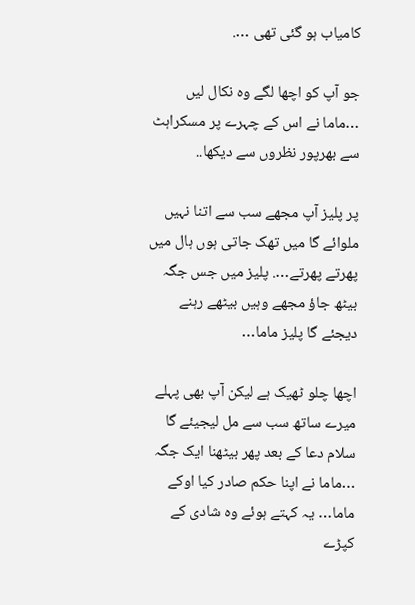کامیاب ہو گئی تھی ….

جو آپ کو اچھا لگے وہ نکال لیں …ماما نے اس کے چہرے پر مسکراہٹ سے بھرپور نظروں سے دیکھا..

پر پلیز آپ مجھے سب سے اتنا نہیں ملوائے گا میں تھک جاتی ہوں ہال میں پھرتے پھرتے…. پلیز میں جس جگہ بیٹھ جاؤ مجھے وہیں بیٹھے رہنے دیجئے گا پلیز ماما…

اچھا چلو ٹھیک ہے لیکن آپ بھی پہلے میرے ساتھ سب سے مل لیجیئے گا سلام دعا کے بعد پھر بیٹھنا ایک جگہ …ماما نے اپنا حکم صادر کیا اوکے ماما… یہ کہتے ہوئے وہ شادی کے کپڑے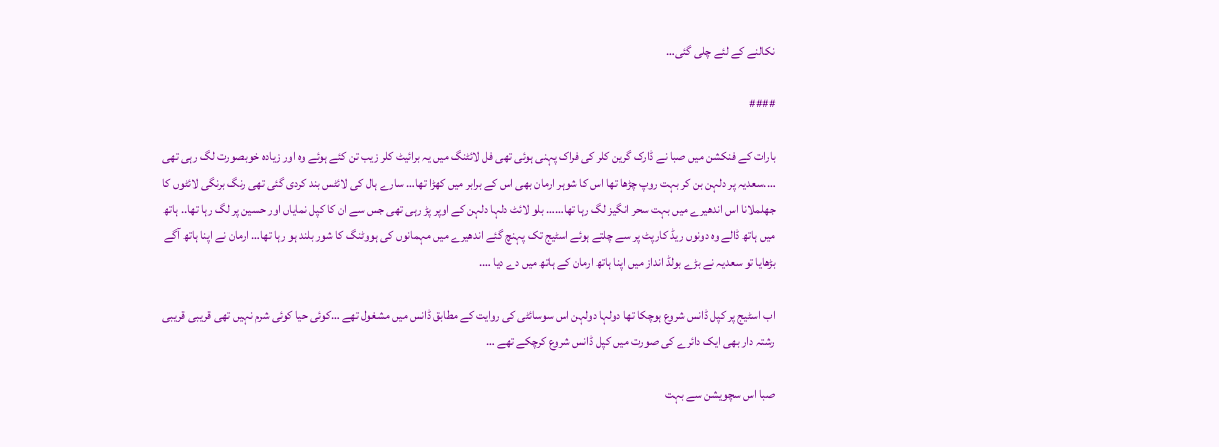نکالنے کے لئے چلی گئی…

####

بارات کے فنکشن میں صبا نے ڈارک گرین کلر کی فراک پہنی ہوئی تھی فل لائٹنگ میں یہ برائیٹ کلر زیب تن کئے ہوئے وہ اور زیادہ خوبصورت لگ رہی تھی ….سعدیہ پر دلہن بن کر بہت روپ چڑھا تھا اس کا شوہر ارمان بھی اس کے برابر میں کھڑا تھا… سارے ہال کی لائٹس بند کردی گئی تھی رنگ برنگی لائٹوں کا جھلملانا اس اندھیرے میں بہت سحر انگیز لگ رہا تھا…… بلو لائٹ دلہا دلہن کے اوپر پڑ رہی تھی جس سے ان کا کپل نمایاں اور حسین پر لگ رہا تھا.. ہاتھ میں ہاتھ ڈالے وہ دونوں ریڈ کارپٹ پر سے چلتے ہوئے اسٹیج تک پہنچ گئے اندھیرے میں مہمانوں کی ہووٹنگ کا شور بلند ہو رہا تھا… ارمان نے اپنا ہاتھ آگے بڑھایا تو سعدیہ نے بڑے بولڈ انداز میں اپنا ہاتھ ارمان کے ہاتھ میں دے دیا ….

اب اسٹیج پر کپل ڈانس شروع ہوچکا تھا دولہا دولہن اس سوسائٹی کی روایت کے مطابق ڈانس میں مشغول تھے …کوئی حیا کوئی شرم نہیں تھی قریبی قریبی رشتہ دار بھی ایک دائرے کی صورت میں کپل ڈانس شروع کرچکے تھے …

صبا اس سچویشن سے بہت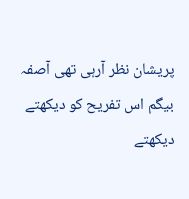پریشان نظر آرہی تھی آصفہ بیگم اس تفریح کو دیکھتے دیکھتے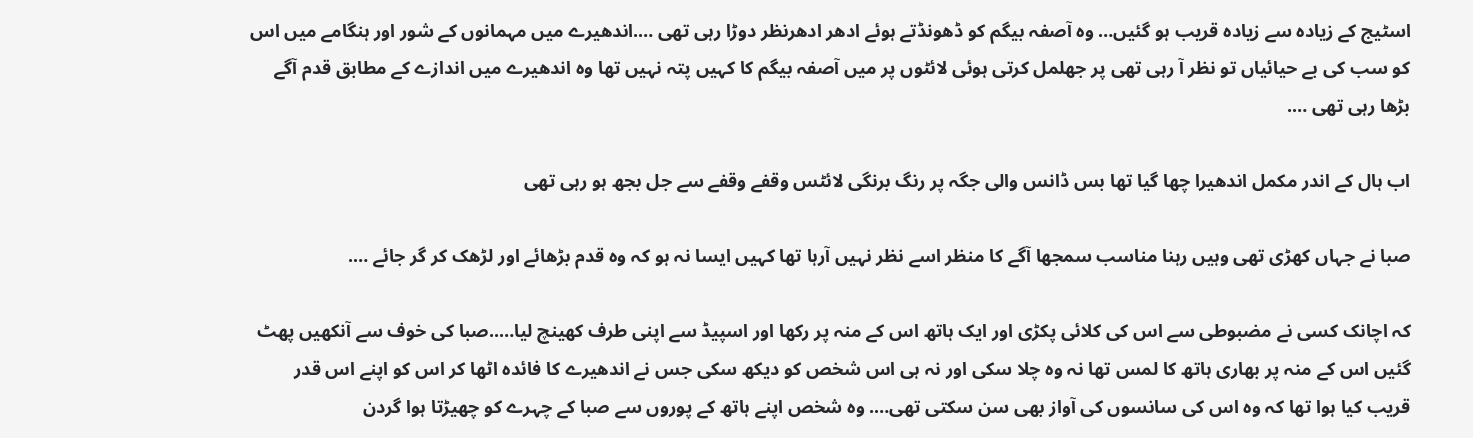اسٹیج کے زیادہ سے زیادہ قریب ہو گئیں… وہ آصفہ بیگم کو ڈھونڈتے ہوئے ادھر ادھرنظر دوڑا رہی تھی ….اندھیرے میں مہمانوں کے شور اور ہنگامے میں اس کو سب کی بے حیائیاں تو نظر آ رہی تھی پر جھلمل کرتی ہوئی لائٹوں پر میں آصفہ بیگم کا کہیں پتہ نہیں تھا وہ اندھیرے میں اندازے کے مطابق قدم آگے بڑھا رہی تھی ….

اب ہال کے اندر مکمل اندھیرا چھا گیا تھا بس ڈانس والی جگہ پر رنگ برنگی لائٹس وقفے وقفے سے جل بجھ ہو رہی تھی

صبا نے جہاں کھڑی تھی وہیں رہنا مناسب سمجھا آگے کا منظر اسے نظر نہیں آرہا تھا کہیں ایسا نہ ہو کہ وہ قدم بڑھائے اور لڑھک کر گر جائے ….

کہ اچانک کسی نے مضبوطی سے اس کی کلائی پکڑی اور ایک ہاتھ اس کے منہ پر رکھا اور اسپیڈ سے اپنی طرف کھینچ لیا…..صبا کی خوف سے آنکھیں پھٹ گئیں اس کے منہ پر بھاری ہاتھ کا لمس تھا نہ وہ چلا سکی اور نہ ہی اس شخص کو دیکھ سکی جس نے اندھیرے کا فائدہ اٹھا کر اس کو اپنے اس قدر قریب کیا ہوا تھا کہ وہ اس کی سانسوں کی آواز بھی سن سکتی تھی…. وہ شخص اپنے ہاتھ کے پوروں سے صبا کے چہرے کو چھیڑتا ہوا گردن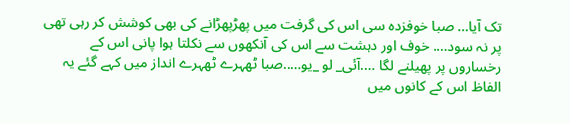تک آیا… صبا خوفزدہ سی اس کی گرفت میں پھڑپھڑانے کی بھی کوشش کر رہی تھی پر نہ سود…. خوف اور دہشت سے اس کی آنکھوں سے نکلتا ہوا پانی اس کے رخساروں پر پھیلنے لگا ….آئی_ لو _یو…..صبا ٹھہرے ٹھہرے انداز میں کہے گئے یہ الفاظ اس کے کانوں میں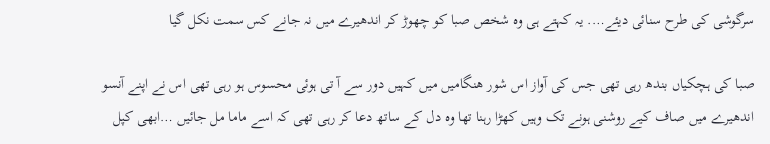سرگوشی کی طرح سنائی دیئے…. یہ کہتے ہی وہ شخص صبا کو چھوڑ کر اندھیرے میں نہ جانے کس سمت نکل گیا

صبا کی ہچکیاں بندھ رہی تھی جس کی آواز اس شور ھنگامیں میں کہیں دور سے آ تی ہوئی محسوس ہو رہی تھی اس نے اپنے آنسو اندھیرے میں صاف کیے روشنی ہونے تک وہیں کھڑا رہنا تھا وہ دل کے ساتھ دعا کر رہی تھی کہ اسے ماما مل جائیں …ابھی کپل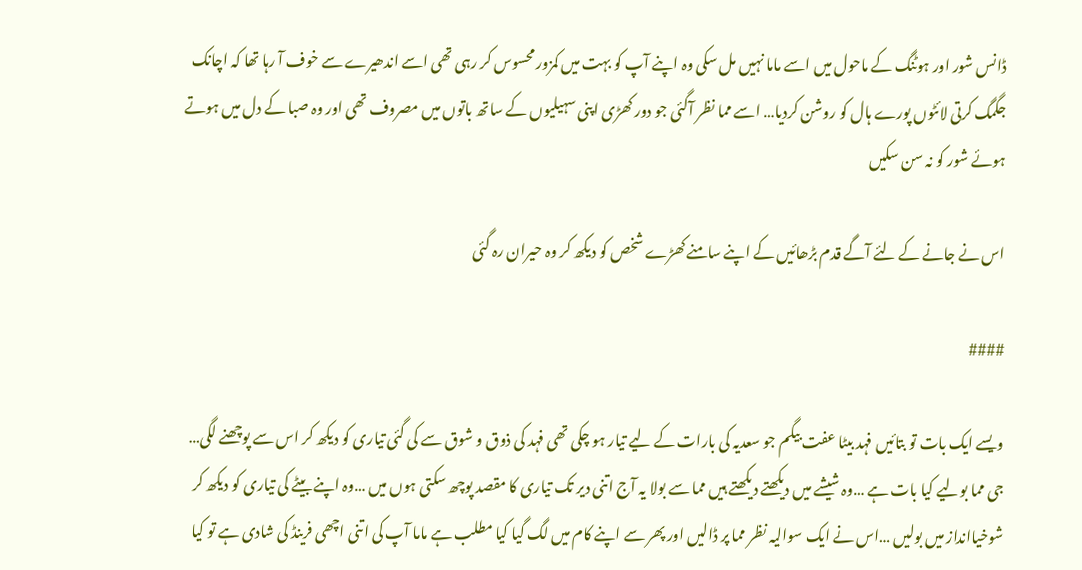ڈانس شور اور ہوٹنگ کے ماحول میں اسے ماما نہیں مل سکی وہ اپنے آپ کو بہت میں کمزور محسوس کر رہی تھی اسے اندھیرے سے خوف آ رہا تھا کہ اچانک جگمگ کرتی لائٹوں پورے ہال کو روشن کردیا… اسے مما نظر آگئی جو دور کھڑی اپنی سہیلیوں کے ساتھ باتوں میں مصروف تھی اور وہ صبا کے دل میں ہوتے ہوئے شور کو نہ سن سکیں

اس نے جانے کے لئے آگے قدم بڑھائیں کے اپنے سامنے کھڑے شخص کو دیکھ کر وہ حیران رہ گئی

####

ویسے ایک بات تو بتائیں فہد بیٹا عفت بیگم جو سعدیہ کی بارات کے لیے تیار ہو چکی تھی فہد کی ذوق و شوق سے کی گئی تیاری کو دیکھ کر اس سے پوچھنے لگی… جی مما بولیے کیا بات ہے …وہ شیشے میں دیکھتے دیکھتے ہیں مما سے بولا یہ آج اتنی دیر تک تیاری کا مقصد پوچھ سکتی ہوں میں …وہ اپنے بیٹے کی تیاری کو دیکھ کر شوخیاانداز میں بولیں …اس نے ایک سوالیہ نظر مما پر ڈالیں اور پھر سے اپنے کام میں لگ گیا کیا مطلب ہے ماما آپ کی اتنی اچھی فرینڈ کی شادی ہے تو کیا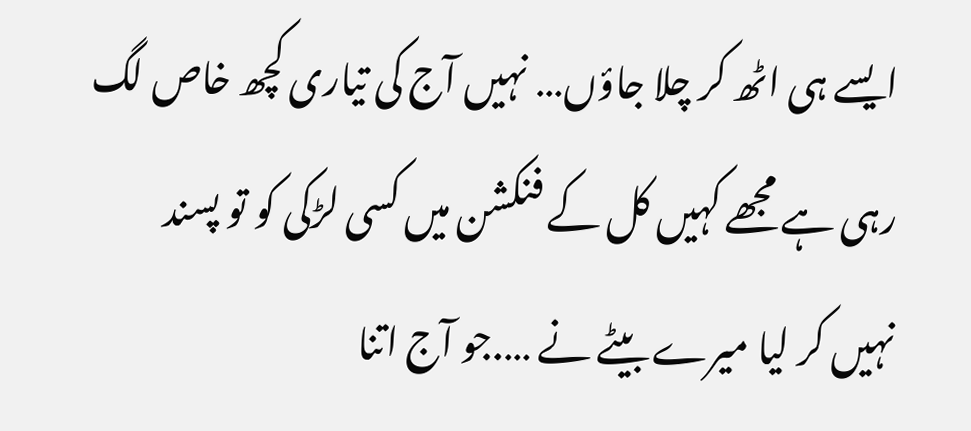ایسے ہی اٹھ کر چلا جاؤں… نہیں آج کی تیاری کچھ خاص لگ رہی ہے مجھے کہیں کل کے فنکشن میں کسی لڑکی کو تو پسند نہیں کر لیا میرے بیٹے نے ….جو آج اتنا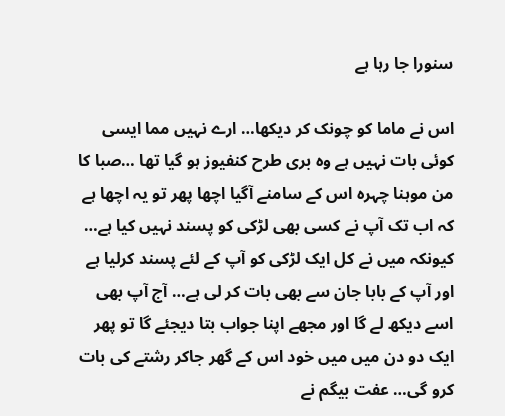سنورا جا رہا ہے

اس نے ماما کو چونک کر دیکھا… ارے نہیں مما ایسی کوئی بات نہیں ہے وہ بری طرح کنفیوز ہو گیا تھا …صبا کا من موہنا چہرہ اس کے سامنے آگیا اچھا پھر تو یہ اچھا ہے کہ اب تک آپ نے کسی بھی لڑکی کو پسند نہیں کیا ہے… کیونکہ میں نے کل ایک لڑکی کو آپ کے لئے پسند کرلیا ہے اور آپ کے بابا جان سے بھی بات کر لی ہے… آج آپ بھی اسے دیکھ لے گا اور مجھے اپنا جواب بتا دیجئے گا تو پھر ایک دو دن میں میں خود اس کے گھر جاکر رشتے کی بات کرو گی… عفت بیگم نے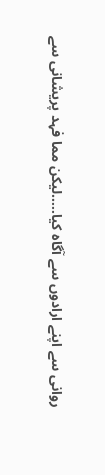روانی سے اپنے ارادوں سے آگاہ کیا…..لیکن مما فہد پریشانی سے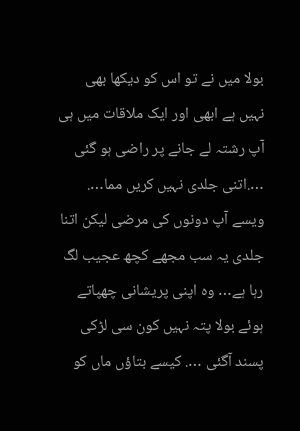بولا میں نے تو اس کو دیکھا بھی نہیں ہے ابھی اور ایک ملاقات میں ہی آپ رشتہ لے جانے پر راضی ہو گئی ….اتنی جلدی نہیں کریں مما…. ویسے آپ دونوں کی مرضی لیکن اتنا جلدی یہ سب مجھے کچھ عجیب لگ رہا ہے… وہ اپنی پریشانی چھپاتے ہوئے بولا پتہ نہیں کون سی لڑکی پسند آگئی …. کیسے بتاؤں ماں کو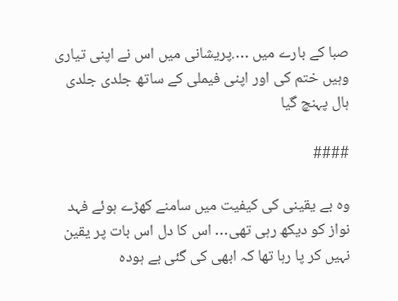صبا کے بارے میں ….پریشانی میں اس نے اپنی تیاری وہیں ختم کی اور اپنی فیملی کے ساتھ جلدی جلدی ہال پہنچ گیا

####

وہ بے یقینی کی کیفیت میں سامنے کھڑے ہوئے فہد نواز کو دیکھ رہی تھی… اس کا دل اس بات پر یقین نہیں کر پا رہا تھا کہ ابھی کی گئی بے ہودہ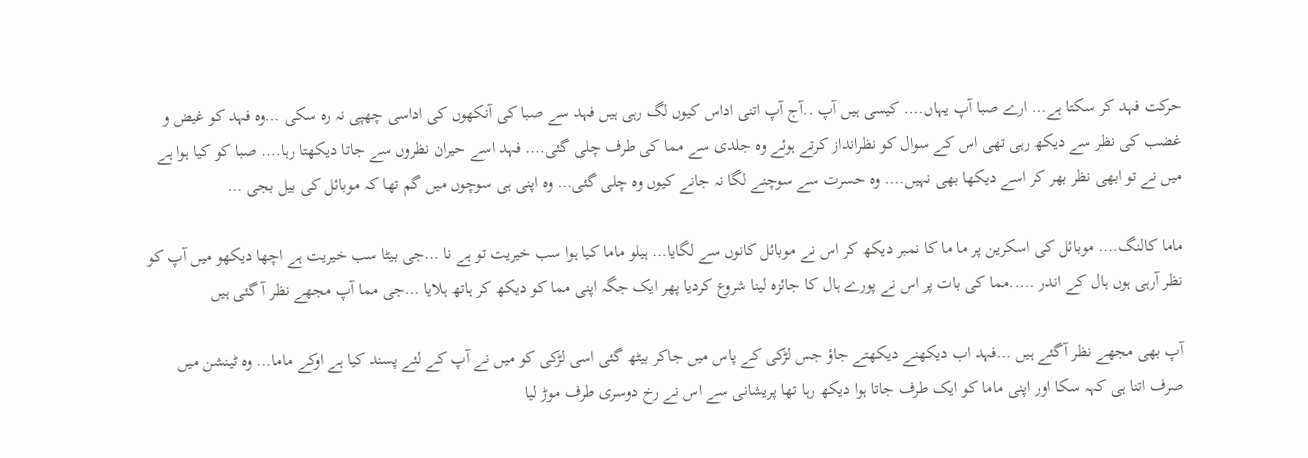حرکت فہد کر سکتا ہے… ارے صبا آپ یہاں…. کیسی ہیں آپ ..آج آپ اتنی اداس کیوں لگ رہی ہیں فہد سے صبا کی آنکھوں کی اداسی چھپی نہ رہ سکی …وہ فہد کو غیض و غضب کی نظر سے دیکھ رہی تھی اس کے سوال کو نظرانداز کرتے ہوئے وہ جلدی سے مما کی طرف چلی گئی…. فہد اسے حیران نظروں سے جاتا دیکھتا رہا…. صبا کو کیا ہوا ہے میں نے تو ابھی نظر بھر کر اسے دیکھا بھی نہیں…. وہ حسرت سے سوچنے لگا نہ جانے کیوں وہ چلی گئی… وہ اپنی ہی سوچوں میں گم تھا کہ موبائل کی بیل بجی …

ماما کالنگ…. موبائل کی اسکرین پر ما ما کا نمبر دیکھ کر اس نے موبائل کانوں سے لگایا… ہیلو ماما کیا ہوا سب خیریت تو ہے نا …جی بیٹا سب خیریت ہے اچھا دیکھو میں آپ کو نظر آرہی ہوں ہال کے اندر …..مما کی بات پر اس نے پورے ہال کا جائزہ لینا شروع کردیا پھر ایک جگہ اپنی مما کو دیکھ کر ہاتھ ہلایا …جی مما آپ مجھے نظر آ گئی ہیں

آپ بھی مجھے نظر آگئے ہیں …فہد اب دیکھنے دیکھتے جاؤ جس لڑکی کے پاس میں جاکر بیٹھ گئی اسی لڑکی کو میں نے آپ کے لئے پسند کیا ہے اوکے ماما… وہ ٹینشن میں صرف اتنا ہی کہہ سکا اور اپنی ماما کو ایک طرف جاتا ہوا دیکھ رہا تھا پریشانی سے اس نے رخ دوسری طرف موڑ لیا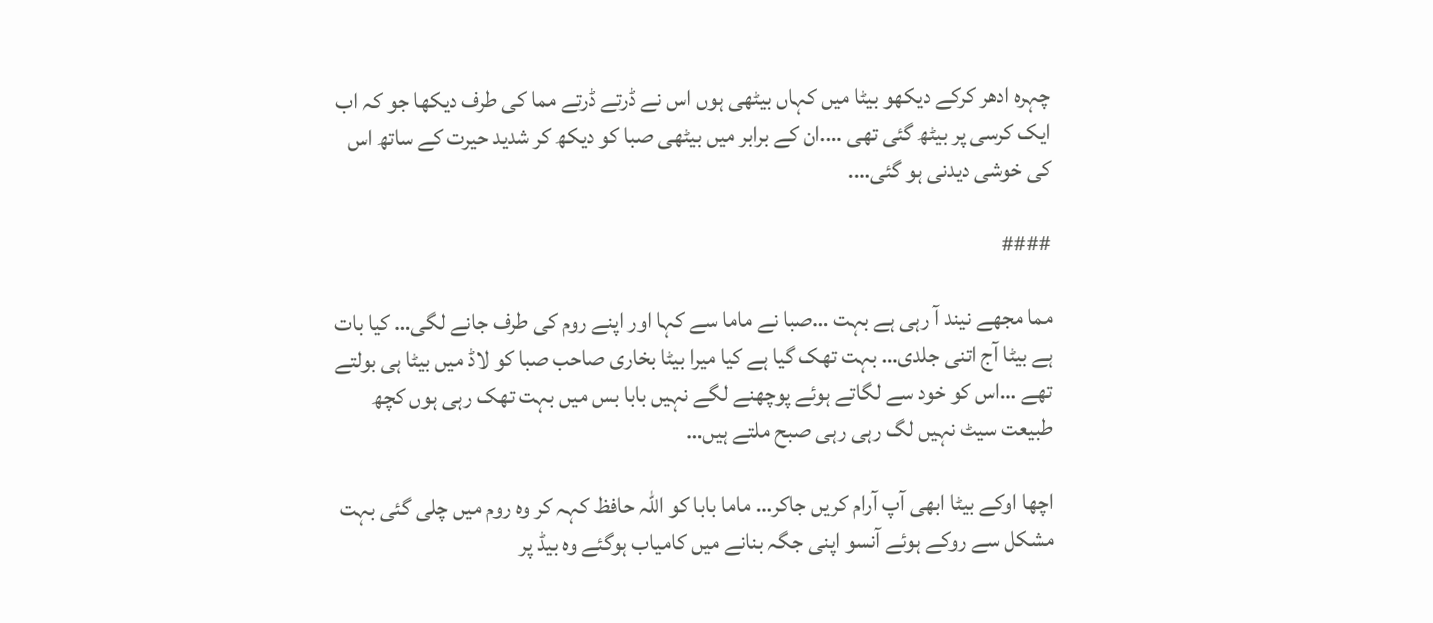چہرہ ادھر کرکے دیکھو بیٹا میں کہاں بیٹھی ہوں اس نے ڈرتے ڈرتے مما کی طرف دیکھا جو کہ اب ایک کرسی پر بیٹھ گئی تھی ….ان کے برابر میں بیٹھی صبا کو دیکھ کر شدید حیرت کے ساتھ اس کی خوشی دیدنی ہو گئی….

####

مما مجھے نیند آ رہی ہے بہت …صبا نے ماما سے کہا اور اپنے روم کی طرف جانے لگی… کیا بات ہے بیٹا آج اتنی جلدی… بہت تھک گیا ہے کیا میرا بیٹا بخاری صاحب صبا کو لاڈ میں بیٹا ہی بولتے تھے …اس کو خود سے لگاتے ہوئے پوچھنے لگے نہیں بابا بس میں بہت تھک رہی ہوں کچھ طبیعت سیٹ نہیں لگ رہی رہی صبح ملتے ہیں…

اچھا اوکے بیٹا ابھی آپ آرام کریں جاکر… ماما بابا کو اللہ حافظ کہہ کر وہ روم میں چلی گئی بہت مشکل سے روکے ہوئے آنسو اپنی جگہ بنانے میں کامیاب ہوگئے وہ بیڈ پر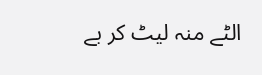الٹے منہ لیٹ کر بے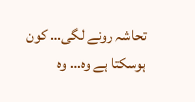تحاشہ رونے لگی… کون ہوسکتا ہے وہ… وہ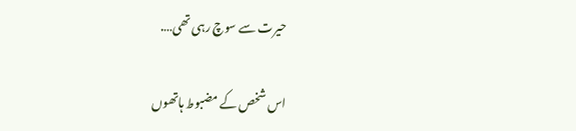حیرت سے سوچ رہی تھی….

اس شخص کے مضبوط ہاتھوں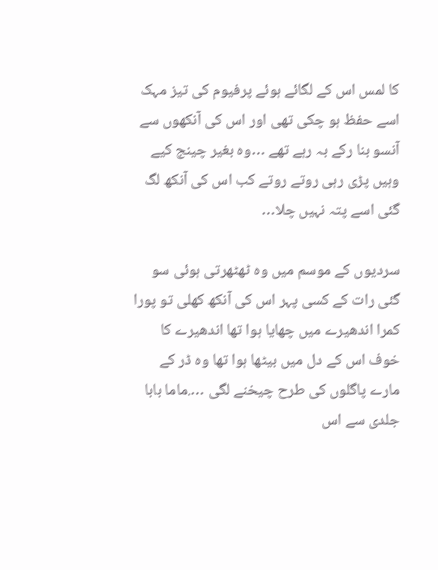کا لمس اس کے لگائے ہوئے پرفیوم کی تیز مہک اسے حفظ ہو چکی تھی اور اس کی آنکھوں سے آنسو بنا رکے بہ رہے تھے …وہ بغیر چینج کیے وہیں پڑی رہی روتے روتے کب اس کی آنکھ لگ گئی اسے پتہ نہیں چلا…

سردیوں کے موسم میں وہ ٹھٹھرتی ہوئی سو گئی رات کے کسی پہر اس کی آنکھ کھلی تو پورا کمرا اندھیرے میں چھایا ہوا تھا اندھیرے کا خوف اس کے دل میں بیٹھا ہوا تھا وہ ڈر کے مارے پاگلوں کی طرح چیخنے لگی ….ماما بابا جلدی سے اس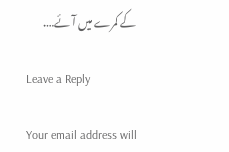کے کمرے میں آئے….

Leave a Reply

Your email address will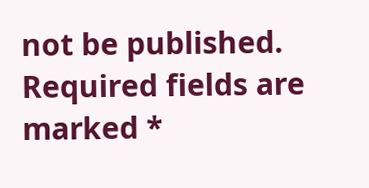not be published. Required fields are marked *